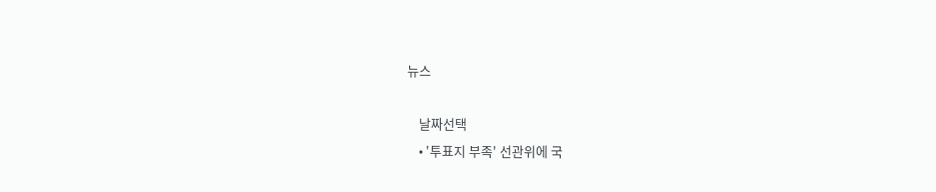뉴스

    날짜선택
    • '투표지 부족' 선관위에 국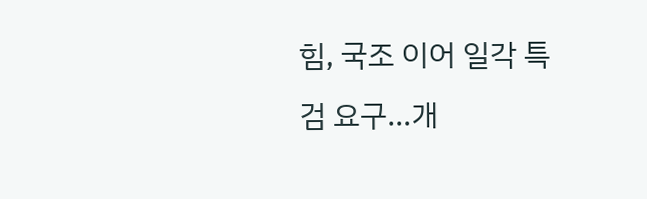힘, 국조 이어 일각 특검 요구…개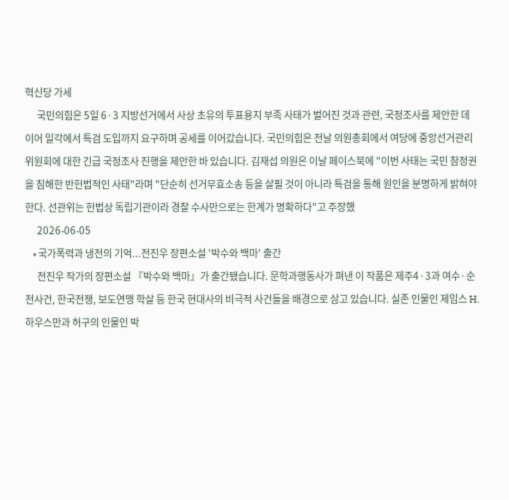혁신당 가세
      국민의힘은 5일 6·3 지방선거에서 사상 초유의 투표용지 부족 사태가 벌어진 것과 관련, 국정조사를 제안한 데 이어 일각에서 특검 도입까지 요구하며 공세를 이어갔습니다. 국민의힘은 전날 의원총회에서 여당에 중앙선거관리위원회에 대한 긴급 국정조사 진행을 제안한 바 있습니다. 김재섭 의원은 이날 페이스북에 "이번 사태는 국민 참정권을 침해한 반헌법적인 사태"라며 "단순히 선거무효소송 등을 살필 것이 아니라 특검을 통해 원인을 분명하게 밝혀야 한다. 선관위는 헌법상 독립기관이라 경찰 수사만으로는 한계가 명확하다"고 주장했
      2026-06-05
    • 국가폭력과 냉전의 기억...전진우 장편소설 '박수와 백마' 출간
      전진우 작가의 장편소설 『박수와 백마』가 출간됐습니다. 문학과행동사가 펴낸 이 작품은 제주4·3과 여수·순천사건, 한국전쟁, 보도연맹 학살 등 한국 현대사의 비극적 사건들을 배경으로 삼고 있습니다. 실존 인물인 제임스 H. 하우스만과 허구의 인물인 박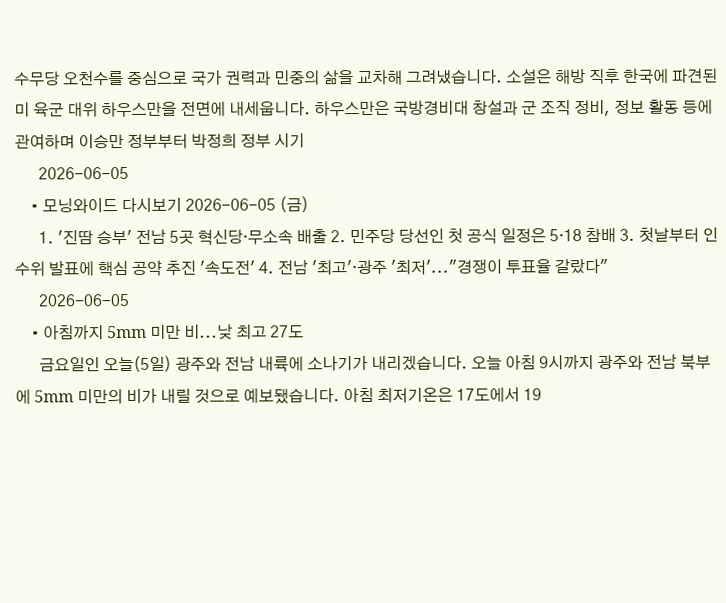수무당 오천수를 중심으로 국가 권력과 민중의 삶을 교차해 그려냈습니다. 소설은 해방 직후 한국에 파견된 미 육군 대위 하우스만을 전면에 내세웁니다. 하우스만은 국방경비대 창설과 군 조직 정비, 정보 활동 등에 관여하며 이승만 정부부터 박정희 정부 시기
      2026-06-05
    • 모닝와이드 다시보기 2026-06-05 (금)
      1. '진땀 승부' 전남 5곳 혁신당·무소속 배출 2. 민주당 당선인 첫 공식 일정은 5·18 참배 3. 첫날부터 인수위 발표에 핵심 공약 추진 '속도전' 4. 전남 '최고'·광주 '최저'..."경쟁이 투표율 갈랐다"
      2026-06-05
    • 아침까지 5mm 미만 비...낮 최고 27도
      금요일인 오늘(5일) 광주와 전남 내륙에 소나기가 내리겠습니다. 오늘 아침 9시까지 광주와 전남 북부에 5mm 미만의 비가 내릴 것으로 예보됐습니다. 아침 최저기온은 17도에서 19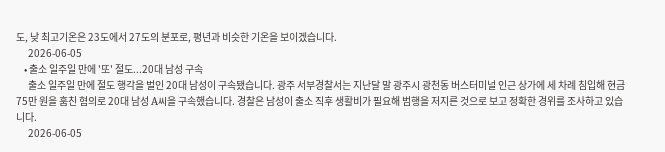도, 낮 최고기온은 23도에서 27도의 분포로, 평년과 비슷한 기온을 보이겠습니다.
      2026-06-05
    • 출소 일주일 만에 '또' 절도...20대 남성 구속
      출소 일주일 만에 절도 행각을 벌인 20대 남성이 구속됐습니다. 광주 서부경찰서는 지난달 말 광주시 광천동 버스터미널 인근 상가에 세 차례 침입해 현금 75만 원을 훔친 혐의로 20대 남성 A씨을 구속했습니다. 경찰은 남성이 출소 직후 생활비가 필요해 범행을 저지른 것으로 보고 정확한 경위를 조사하고 있습니다.
      2026-06-05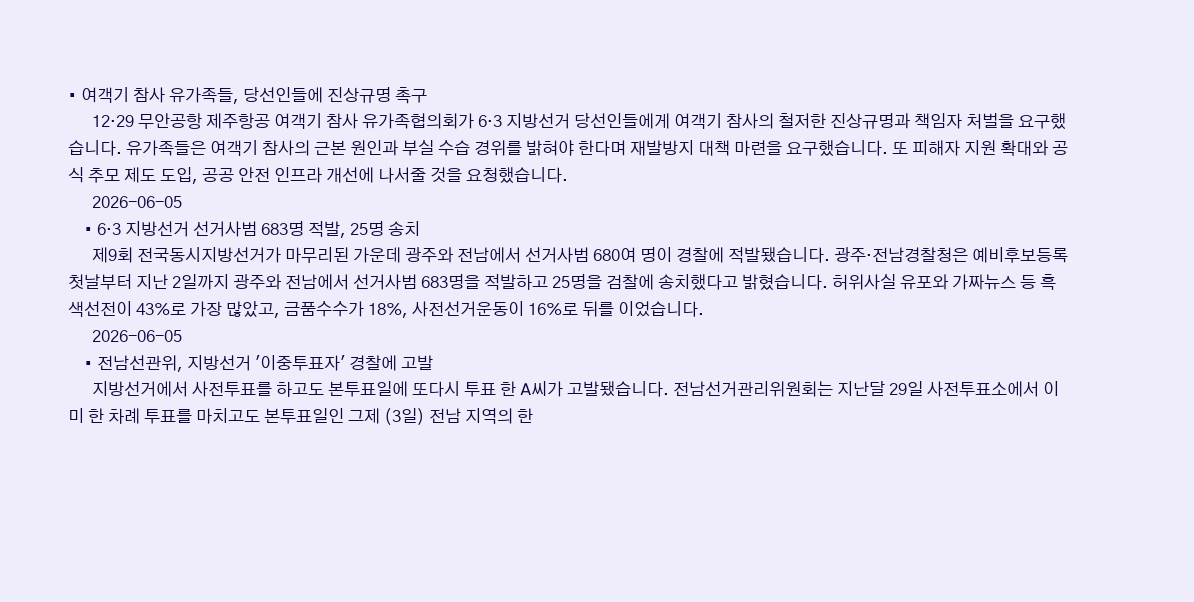• 여객기 참사 유가족들, 당선인들에 진상규명 촉구
      12·29 무안공항 제주항공 여객기 참사 유가족협의회가 6·3 지방선거 당선인들에게 여객기 참사의 철저한 진상규명과 책임자 처벌을 요구했습니다. 유가족들은 여객기 참사의 근본 원인과 부실 수습 경위를 밝혀야 한다며 재발방지 대책 마련을 요구했습니다. 또 피해자 지원 확대와 공식 추모 제도 도입, 공공 안전 인프라 개선에 나서줄 것을 요청했습니다.
      2026-06-05
    • 6·3 지방선거 선거사범 683명 적발, 25명 송치
      제9회 전국동시지방선거가 마무리된 가운데 광주와 전남에서 선거사범 680여 명이 경찰에 적발됐습니다. 광주·전남경찰청은 예비후보등록 첫날부터 지난 2일까지 광주와 전남에서 선거사범 683명을 적발하고 25명을 검찰에 송치했다고 밝혔습니다. 허위사실 유포와 가짜뉴스 등 흑색선전이 43%로 가장 많았고, 금품수수가 18%, 사전선거운동이 16%로 뒤를 이었습니다.
      2026-06-05
    • 전남선관위, 지방선거 '이중투표자' 경찰에 고발
      지방선거에서 사전투표를 하고도 본투표일에 또다시 투표 한 A씨가 고발됐습니다. 전남선거관리위원회는 지난달 29일 사전투표소에서 이미 한 차례 투표를 마치고도 본투표일인 그제 (3일) 전남 지역의 한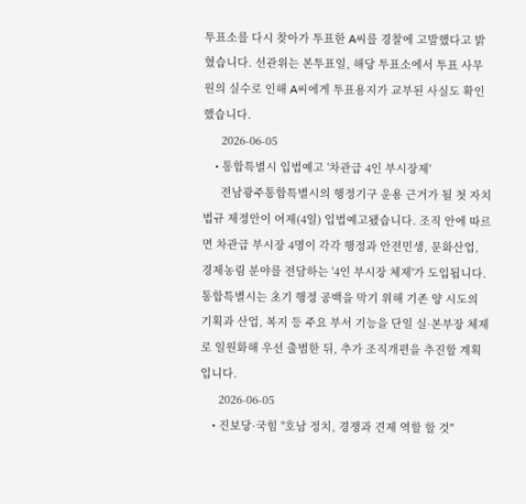투표소를 다시 찾아가 투표한 A씨를 경찰에 고발했다고 밝혔습니다. 선관위는 본투표일, 해당 투표소에서 투표 사무원의 실수로 인해 A씨에게 투표용지가 교부된 사실도 확인했습니다.
      2026-06-05
    • 통합특별시 입법예고 '차관급 4인 부시장제'
      전남광주통합특별시의 행정기구 운용 근거가 될 첫 자치법규 제정안이 어제(4일) 입법예고됐습니다. 조직 안에 따르면 차관급 부시장 4명이 각각 행정과 안전민생, 문화산업, 경제농림 분야를 전담하는 '4인 부시장 체제'가 도입됩니다. 통합특별시는 초기 행정 공백을 막기 위해 기존 양 시도의 기획과 산업, 복지 등 주요 부서 기능을 단일 실·본부장 체제로 일원화해 우선 출범한 뒤, 추가 조직개편을 추진할 계획입니다.
      2026-06-05
    • 진보당·국힘 "호남 정치, 경쟁과 견제 역할 할 것"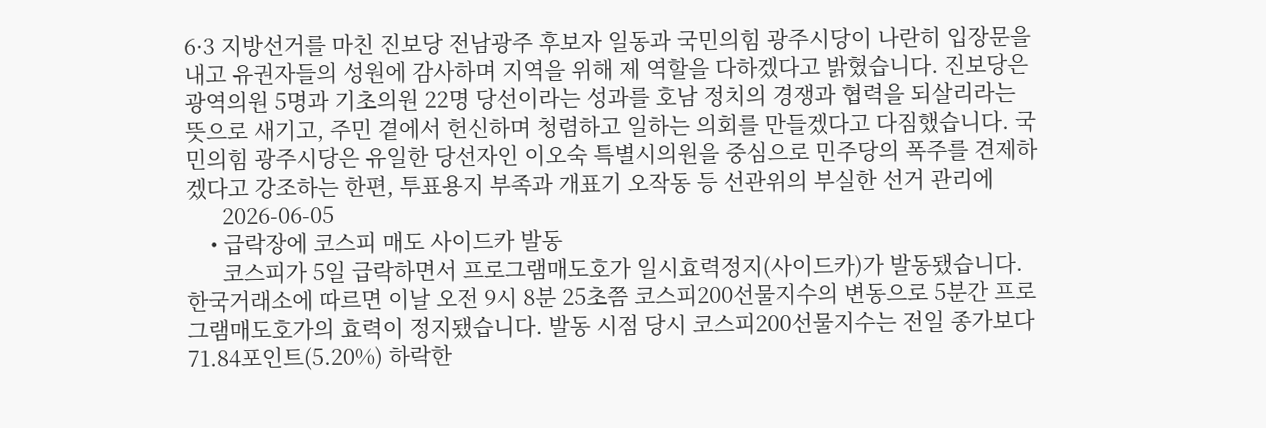6·3 지방선거를 마친 진보당 전남광주 후보자 일동과 국민의힘 광주시당이 나란히 입장문을 내고 유권자들의 성원에 감사하며 지역을 위해 제 역할을 다하겠다고 밝혔습니다. 진보당은 광역의원 5명과 기초의원 22명 당선이라는 성과를 호남 정치의 경쟁과 협력을 되살리라는 뜻으로 새기고, 주민 곁에서 헌신하며 청렴하고 일하는 의회를 만들겠다고 다짐했습니다. 국민의힘 광주시당은 유일한 당선자인 이오숙 특별시의원을 중심으로 민주당의 폭주를 견제하겠다고 강조하는 한편, 투표용지 부족과 개표기 오작동 등 선관위의 부실한 선거 관리에
      2026-06-05
    • 급락장에 코스피 매도 사이드카 발동
      코스피가 5일 급락하면서 프로그램매도호가 일시효력정지(사이드카)가 발동됐습니다. 한국거래소에 따르면 이날 오전 9시 8분 25초쯤 코스피200선물지수의 변동으로 5분간 프로그램매도호가의 효력이 정지됐습니다. 발동 시점 당시 코스피200선물지수는 전일 종가보다 71.84포인트(5.20%) 하락한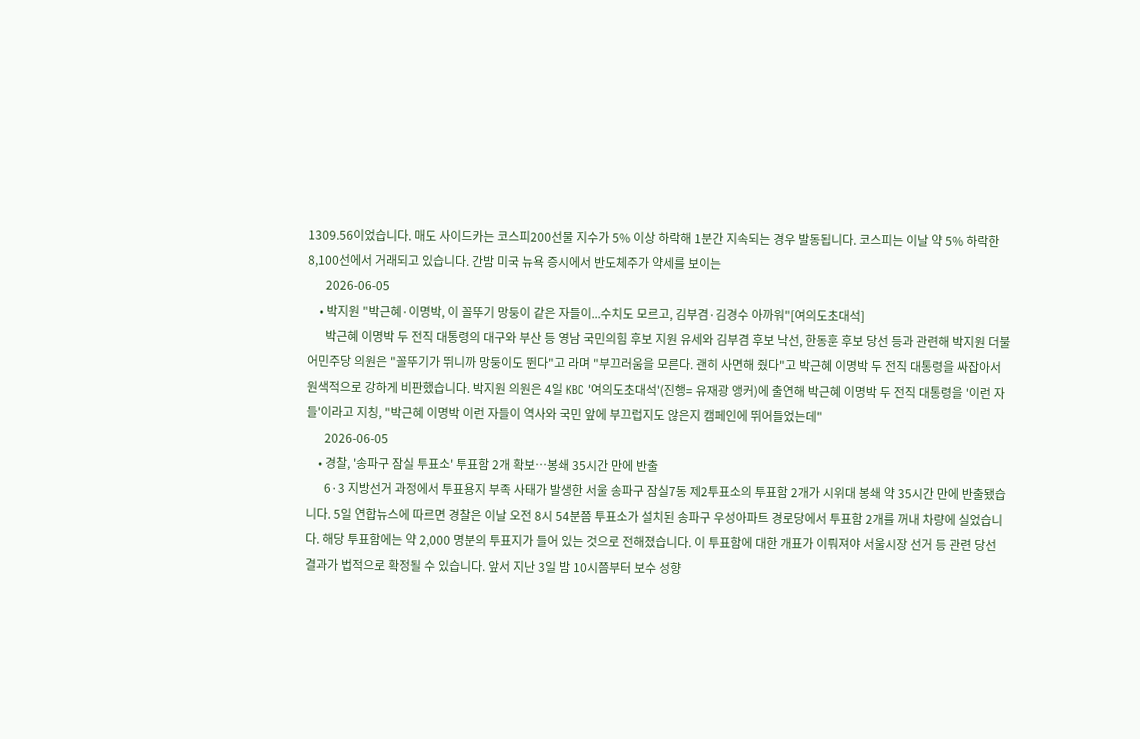1309.56이었습니다. 매도 사이드카는 코스피200선물 지수가 5% 이상 하락해 1분간 지속되는 경우 발동됩니다. 코스피는 이날 약 5% 하락한 8,100선에서 거래되고 있습니다. 간밤 미국 뉴욕 증시에서 반도체주가 약세를 보이는
      2026-06-05
    • 박지원 "박근혜·이명박, 이 꼴뚜기 망둥이 같은 자들이...수치도 모르고, 김부겸·김경수 아까워"[여의도초대석]
      박근혜 이명박 두 전직 대통령의 대구와 부산 등 영남 국민의힘 후보 지원 유세와 김부겸 후보 낙선, 한동훈 후보 당선 등과 관련해 박지원 더불어민주당 의원은 "꼴뚜기가 뛰니까 망둥이도 뛴다"고 라며 "부끄러움을 모른다. 괜히 사면해 줬다"고 박근혜 이명박 두 전직 대통령을 싸잡아서 원색적으로 강하게 비판했습니다. 박지원 의원은 4일 KBC '여의도초대석'(진행= 유재광 앵커)에 출연해 박근혜 이명박 두 전직 대통령을 '이런 자들'이라고 지칭, "박근혜 이명박 이런 자들이 역사와 국민 앞에 부끄럽지도 않은지 캠페인에 뛰어들었는데"
      2026-06-05
    • 경찰, '송파구 잠실 투표소' 투표함 2개 확보…봉쇄 35시간 만에 반출
      6·3 지방선거 과정에서 투표용지 부족 사태가 발생한 서울 송파구 잠실7동 제2투표소의 투표함 2개가 시위대 봉쇄 약 35시간 만에 반출됐습니다. 5일 연합뉴스에 따르면 경찰은 이날 오전 8시 54분쯤 투표소가 설치된 송파구 우성아파트 경로당에서 투표함 2개를 꺼내 차량에 실었습니다. 해당 투표함에는 약 2,000 명분의 투표지가 들어 있는 것으로 전해졌습니다. 이 투표함에 대한 개표가 이뤄져야 서울시장 선거 등 관련 당선 결과가 법적으로 확정될 수 있습니다. 앞서 지난 3일 밤 10시쯤부터 보수 성향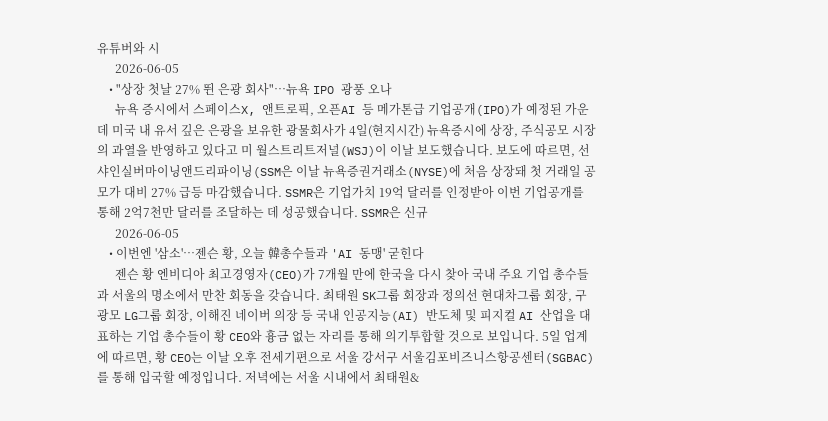유튜버와 시
      2026-06-05
    • "상장 첫날 27% 뛴 은광 회사"…뉴욕 IPO 광풍 오나
      뉴욕 증시에서 스페이스X, 앤트로픽, 오픈AI 등 메가톤급 기업공개(IPO)가 예정된 가운데 미국 내 유서 깊은 은광을 보유한 광물회사가 4일(현지시간) 뉴욕증시에 상장, 주식공모 시장의 과열을 반영하고 있다고 미 월스트리트저널(WSJ)이 이날 보도했습니다. 보도에 따르면, 선샤인실버마이닝앤드리파이닝(SSM은 이날 뉴욕증권거래소(NYSE)에 처음 상장돼 첫 거래일 공모가 대비 27% 급등 마감했습니다. SSMR은 기업가치 19억 달러를 인정받아 이번 기업공개를 통해 2억7천만 달러를 조달하는 데 성공했습니다. SSMR은 신규
      2026-06-05
    • 이번엔 '삼소'…젠슨 황, 오늘 韓총수들과 'AI 동맹' 굳힌다
      젠슨 황 엔비디아 최고경영자(CEO)가 7개월 만에 한국을 다시 찾아 국내 주요 기업 총수들과 서울의 명소에서 만찬 회동을 갖습니다. 최태원 SK그룹 회장과 정의선 현대차그룹 회장, 구광모 LG그룹 회장, 이해진 네이버 의장 등 국내 인공지능(AI) 반도체 및 피지컬 AI 산업을 대표하는 기업 총수들이 황 CEO와 흉금 없는 자리를 통해 의기투합할 것으로 보입니다. 5일 업계에 따르면, 황 CEO는 이날 오후 전세기편으로 서울 강서구 서울김포비즈니스항공센터(SGBAC)를 통해 입국할 예정입니다. 저녁에는 서울 시내에서 최태원&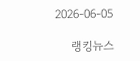2026-06-05

    랭킹뉴스